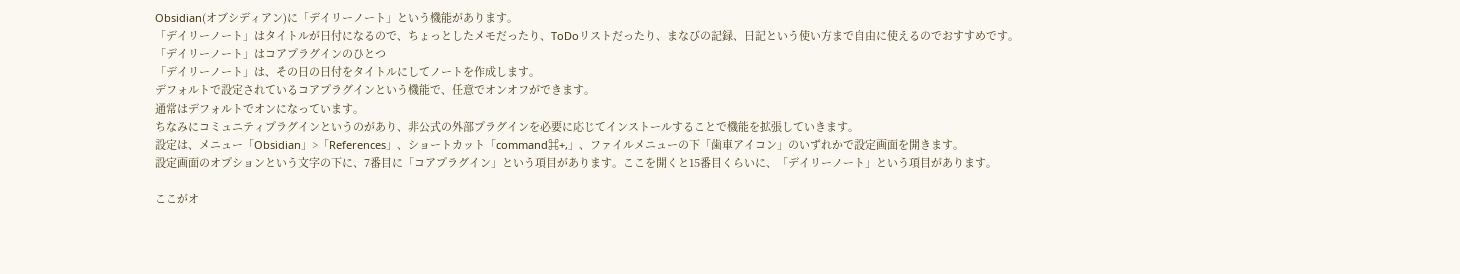Obsidian(オブシディアン)に「デイリーノート」という機能があります。
「デイリーノート」はタイトルが日付になるので、ちょっとしたメモだったり、ToDoリストだったり、まなびの記録、日記という使い方まで自由に使えるのでおすすめです。
「デイリーノート」はコアプラグインのひとつ
「デイリーノート」は、その日の日付をタイトルにしてノートを作成します。
デフォルトで設定されているコアプラグインという機能で、任意でオンオフができます。
通常はデフォルトでオンになっています。
ちなみにコミュニティプラグインというのがあり、非公式の外部プラグインを必要に応じてインストールすることで機能を拡張していきます。
設定は、メニュー「Obsidian」>「References」、ショートカット「command⌘+,」、ファイルメニューの下「歯車アイコン」のいずれかで設定画面を開きます。
設定画面のオプションという文字の下に、7番目に「コアプラグイン」という項目があります。ここを開くと15番目くらいに、「デイリーノート」という項目があります。

ここがオ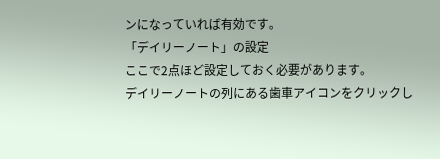ンになっていれば有効です。
「デイリーノート」の設定
ここで2点ほど設定しておく必要があります。
デイリーノートの列にある歯車アイコンをクリックし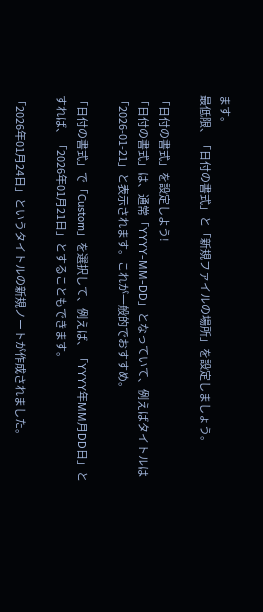ます。
最低限、「日付の書式」と「新規ファイルの場所」を設定しましょう。

「日付の書式」を設定しよう!
「日付の書式」は、通常「YYYY-MM-DD」となっていて、例えばタイトルは「2026-01-21」と表示されます。これが一般的でおすすめ。

「日付の書式」で「Custom」を選択して、例えば、「YYYY年MM月DD日」とすれば、「2026年01月21日」とすることもできます。

「2026年01月24日」というタイトルの新規ノートが作成されました。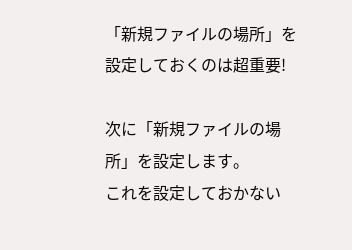「新規ファイルの場所」を設定しておくのは超重要!

次に「新規ファイルの場所」を設定します。
これを設定しておかない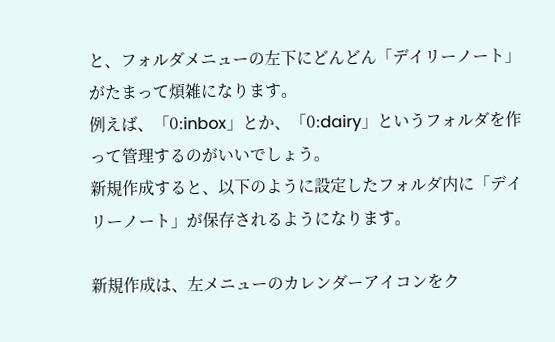と、フォルダメニューの左下にどんどん「デイリーノート」がたまって煩雑になります。
例えば、「0:inbox」とか、「0:dairy」というフォルダを作って管理するのがいいでしょう。
新規作成すると、以下のように設定したフォルダ内に「デイリーノート」が保存されるようになります。

新規作成は、左メニューのカレンダーアイコンをク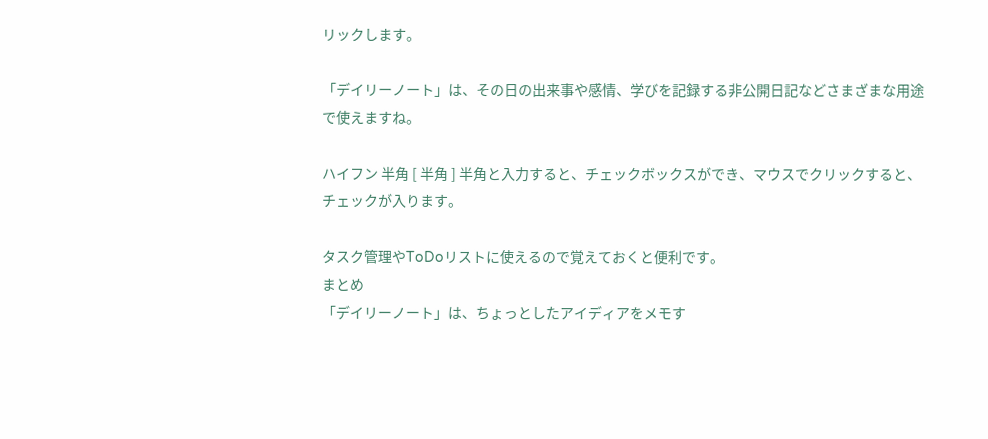リックします。

「デイリーノート」は、その日の出来事や感情、学びを記録する非公開日記などさまざまな用途で使えますね。

ハイフン 半角 [ 半角 ] 半角と入力すると、チェックボックスができ、マウスでクリックすると、チェックが入ります。

タスク管理やToDoリストに使えるので覚えておくと便利です。
まとめ
「デイリーノート」は、ちょっとしたアイディアをメモす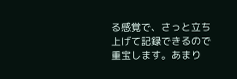る感覚で、さっと立ち上げて記録できるので重宝します。あまり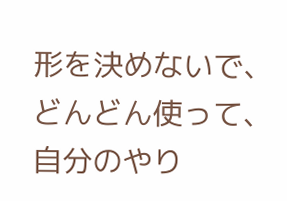形を決めないで、どんどん使って、自分のやり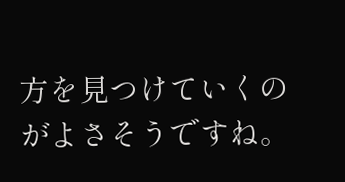方を見つけていくのがよさそうですね。